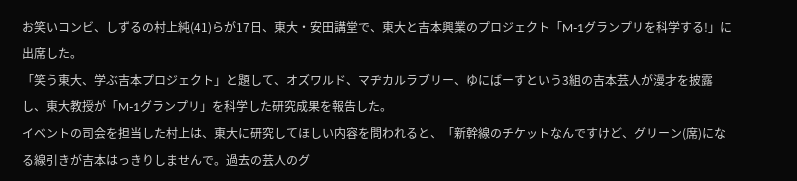お笑いコンビ、しずるの村上純(41)らが17日、東大・安田講堂で、東大と吉本興業のプロジェクト「M-1グランプリを科学する!」に出席した。
「笑う東大、学ぶ吉本プロジェクト」と題して、オズワルド、マヂカルラブリー、ゆにばーすという3組の吉本芸人が漫才を披露し、東大教授が「M-1グランプリ」を科学した研究成果を報告した。
イベントの司会を担当した村上は、東大に研究してほしい内容を問われると、「新幹線のチケットなんですけど、グリーン(席)になる線引きが吉本はっきりしませんで。過去の芸人のグ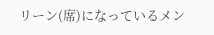リーン(席)になっているメン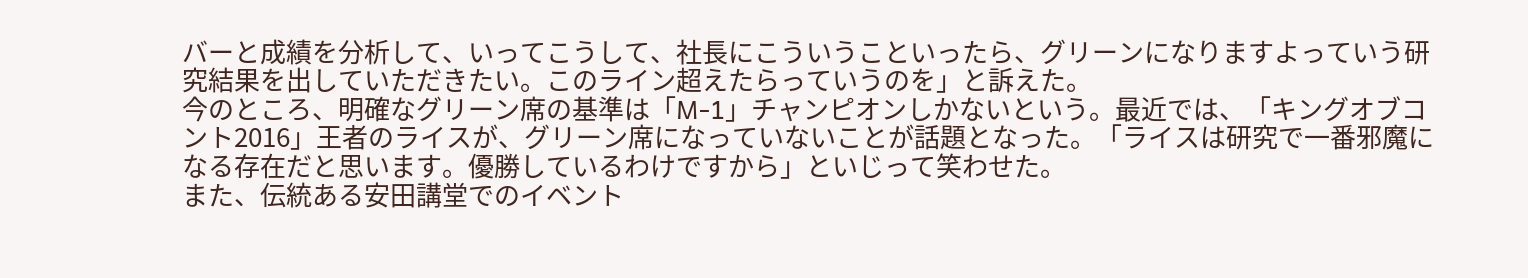バーと成績を分析して、いってこうして、社長にこういうこといったら、グリーンになりますよっていう研究結果を出していただきたい。このライン超えたらっていうのを」と訴えた。
今のところ、明確なグリーン席の基準は「M-1」チャンピオンしかないという。最近では、「キングオブコント2016」王者のライスが、グリーン席になっていないことが話題となった。「ライスは研究で一番邪魔になる存在だと思います。優勝しているわけですから」といじって笑わせた。
また、伝統ある安田講堂でのイベント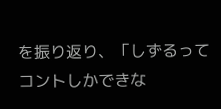を振り返り、「しずるってコントしかできな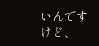いんですけど、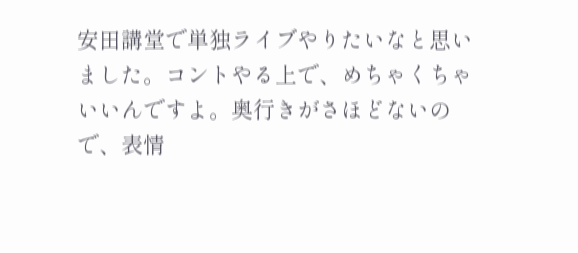安田講堂で単独ライブやりたいなと思いました。コントやる上で、めちゃくちゃいいんですよ。奥行きがさほどないので、表情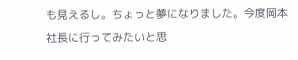も見えるし。ちょっと夢になりました。今度岡本社長に行ってみたいと思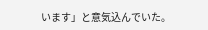います」と意気込んでいた。